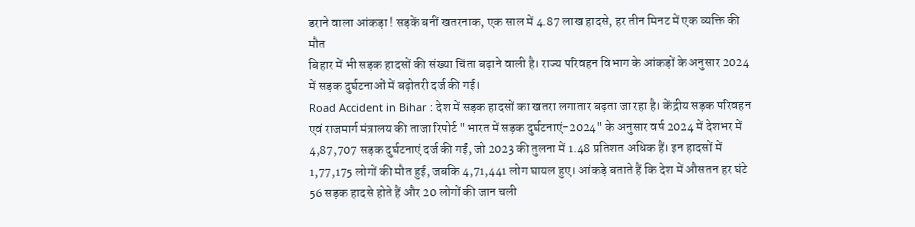डराने वाला आंकड़ा ! सड़कें बनीं खतरनाक, एक साल में 4.87 लाख हादसे, हर तीन मिनट में एक व्यक्ति की मौत
बिहार में भी सड़क हादसों की संख्या चिंता बढ़ाने वाली है। राज्य परिवहन विभाग के आंकड़ों के अनुसार 2024 में सड़क दुर्घटनाओं में बढ़ोतरी दर्ज की गई।
Road Accident in Bihar : देश में सड़क हादसों का खतरा लगातार बढ़ता जा रहा है। केंद्रीय सड़क परिवहन एवं राजमार्ग मंत्रालय की ताजा रिपोर्ट "भारत में सड़क दुर्घटनाएं-2024" के अनुसार वर्ष 2024 में देशभर में 4,87,707 सड़क दुर्घटनाएं दर्ज की गईं, जो 2023 की तुलना में 1.48 प्रतिशत अधिक हैं। इन हादसों में 1,77,175 लोगों की मौत हुई, जबकि 4,71,441 लोग घायल हुए। आंकड़े बताते हैं कि देश में औसतन हर घंटे 56 सड़क हादसे होते हैं और 20 लोगों की जान चली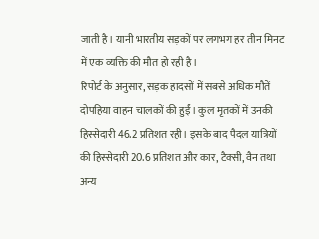जाती है। यानी भारतीय सड़कों पर लगभग हर तीन मिनट में एक व्यक्ति की मौत हो रही है।
रिपोर्ट के अनुसार, सड़क हादसों में सबसे अधिक मौतें दोपहिया वाहन चालकों की हुईं। कुल मृतकों में उनकी हिस्सेदारी 46.2 प्रतिशत रही। इसके बाद पैदल यात्रियों की हिस्सेदारी 20.6 प्रतिशत और कार, टैक्सी, वैन तथा अन्य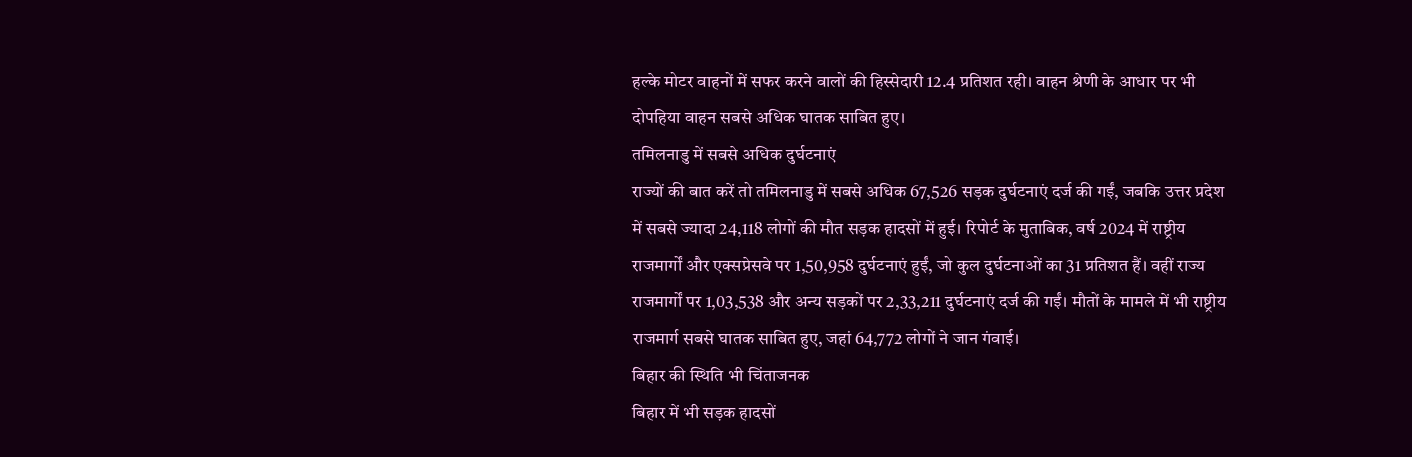हल्के मोटर वाहनों में सफर करने वालों की हिस्सेदारी 12.4 प्रतिशत रही। वाहन श्रेणी के आधार पर भी दोपहिया वाहन सबसे अधिक घातक साबित हुए।
तमिलनाडु में सबसे अधिक दुर्घटनाएं
राज्यों की बात करें तो तमिलनाडु में सबसे अधिक 67,526 सड़क दुर्घटनाएं दर्ज की गईं, जबकि उत्तर प्रदेश में सबसे ज्यादा 24,118 लोगों की मौत सड़क हादसों में हुई। रिपोर्ट के मुताबिक, वर्ष 2024 में राष्ट्रीय राजमार्गों और एक्सप्रेसवे पर 1,50,958 दुर्घटनाएं हुईं, जो कुल दुर्घटनाओं का 31 प्रतिशत हैं। वहीं राज्य राजमार्गों पर 1,03,538 और अन्य सड़कों पर 2,33,211 दुर्घटनाएं दर्ज की गईं। मौतों के मामले में भी राष्ट्रीय राजमार्ग सबसे घातक साबित हुए, जहां 64,772 लोगों ने जान गंवाई।
बिहार की स्थिति भी चिंताजनक
बिहार में भी सड़क हादसों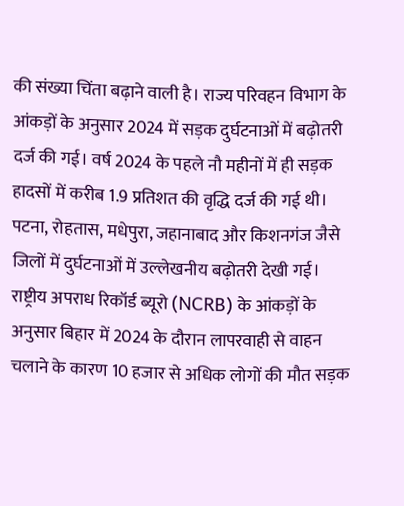की संख्या चिंता बढ़ाने वाली है। राज्य परिवहन विभाग के आंकड़ों के अनुसार 2024 में सड़क दुर्घटनाओं में बढ़ोतरी दर्ज की गई। वर्ष 2024 के पहले नौ महीनों में ही सड़क हादसों में करीब 1.9 प्रतिशत की वृद्धि दर्ज की गई थी। पटना, रोहतास, मधेपुरा, जहानाबाद और किशनगंज जैसे जिलों में दुर्घटनाओं में उल्लेखनीय बढ़ोतरी देखी गई। राष्ट्रीय अपराध रिकॉर्ड ब्यूरो (NCRB) के आंकड़ों के अनुसार बिहार में 2024 के दौरान लापरवाही से वाहन चलाने के कारण 10 हजार से अधिक लोगों की मौत सड़क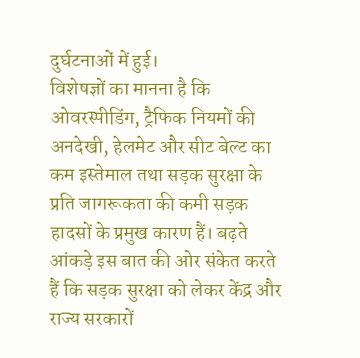दुर्घटनाओं में हुई।
विशेषज्ञों का मानना है कि ओवरस्पीडिंग, ट्रैफिक नियमों की अनदेखी, हेलमेट और सीट बेल्ट का कम इस्तेमाल तथा सड़क सुरक्षा के प्रति जागरूकता की कमी सड़क हादसों के प्रमुख कारण हैं। बढ़ते आंकड़े इस बात की ओर संकेत करते हैं कि सड़क सुरक्षा को लेकर केंद्र और राज्य सरकारों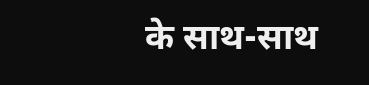के साथ-साथ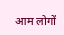आम लोगों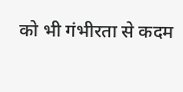को भी गंभीरता से कदम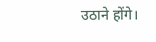उठाने होंगे।